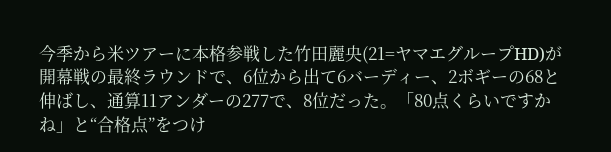今季から米ツアーに本格参戦した竹田麗央(21=ヤマエグループHD)が開幕戦の最終ラウンドで、6位から出て6バーディー、2ボギーの68と伸ばし、通算11アンダーの277で、8位だった。「80点くらいですかね」と“合格点”をつけ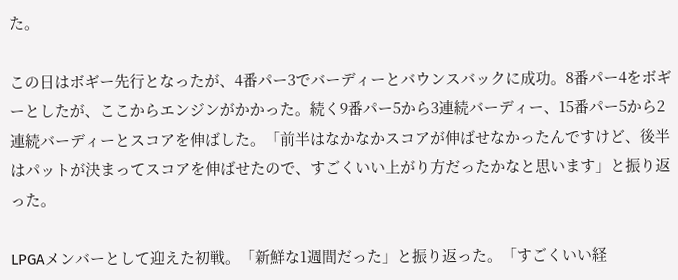た。

この日はボギー先行となったが、4番パー3でバーディーとバウンスバックに成功。8番パー4をボギーとしたが、ここからエンジンがかかった。続く9番パー5から3連続バーディー、15番パー5から2連続バーディーとスコアを伸ばした。「前半はなかなかスコアが伸ばせなかったんですけど、後半はパットが決まってスコアを伸ばせたので、すごくいい上がり方だったかなと思います」と振り返った。

LPGAメンバーとして迎えた初戦。「新鮮な1週間だった」と振り返った。「すごくいい経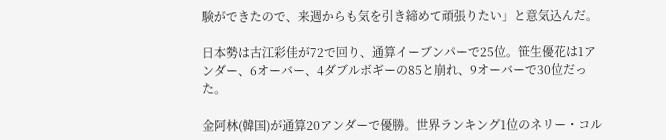験ができたので、来週からも気を引き締めて頑張りたい」と意気込んだ。

日本勢は古江彩佳が72で回り、通算イーブンパーで25位。笹生優花は1アンダー、6オーバー、4ダブルボギーの85と崩れ、9オーバーで30位だった。

金阿林(韓国)が通算20アンダーで優勝。世界ランキング1位のネリー・コル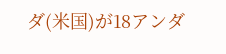ダ(米国)が18アンダ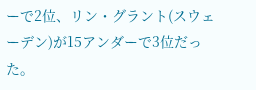ーで2位、リン・グラント(スウェーデン)が15アンダーで3位だった。